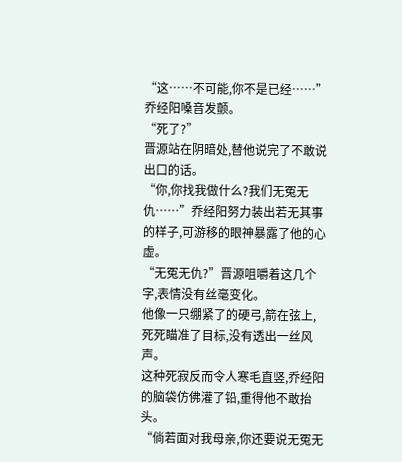“这……不可能,你不是已经……”乔经阳嗓音发颤。
“死了?”
晋源站在阴暗处,替他说完了不敢说出口的话。
“你,你找我做什么?我们无冤无仇……”乔经阳努力装出若无其事的样子,可游移的眼神暴露了他的心虚。
“无冤无仇?”晋源咀嚼着这几个字,表情没有丝毫变化。
他像一只绷紧了的硬弓,箭在弦上,死死瞄准了目标,没有透出一丝风声。
这种死寂反而令人寒毛直竖,乔经阳的脑袋仿佛灌了铅,重得他不敢抬头。
“倘若面对我母亲,你还要说无冤无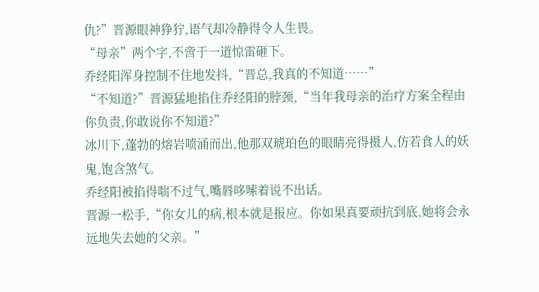仇?”晋源眼神狰狞,语气却冷静得令人生畏。
“母亲”两个字,不啻于一道惊雷砸下。
乔经阳浑身控制不住地发抖,“晋总,我真的不知道……”
“不知道?”晋源猛地掐住乔经阳的脖颈,“当年我母亲的治疗方案全程由你负责,你敢说你不知道?”
冰川下,蓬勃的熔岩喷涌而出,他那双琥珀色的眼睛亮得摄人,仿若食人的妖鬼,饱含煞气。
乔经阳被掐得喘不过气,嘴唇哆嗦着说不出话。
晋源一松手,“你女儿的病,根本就是报应。你如果真要顽抗到底,她将会永远地失去她的父亲。”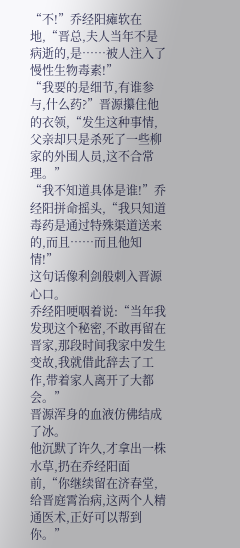“不!”乔经阳瘫软在地,“晋总,夫人当年不是病逝的,是……被人注入了慢性生物毒素!”
“我要的是细节,有谁参与,什么药?”晋源攥住他的衣领,“发生这种事情,父亲却只是杀死了一些柳家的外围人员,这不合常理。”
“我不知道具体是谁!”乔经阳拼命摇头,“我只知道毒药是通过特殊渠道送来的,而且……而且他知情!”
这句话像利剑般刺入晋源心口。
乔经阳哽咽着说:“当年我发现这个秘密,不敢再留在晋家,那段时间我家中发生变故,我就借此辞去了工作,带着家人离开了大都会。”
晋源浑身的血液仿佛结成了冰。
他沉默了许久,才拿出一株水草,扔在乔经阳面前,“你继续留在济春堂,给晋庭霄治病,这两个人精通医术,正好可以帮到你。”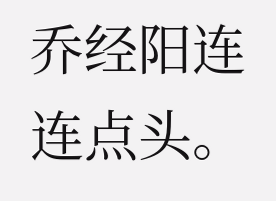乔经阳连连点头。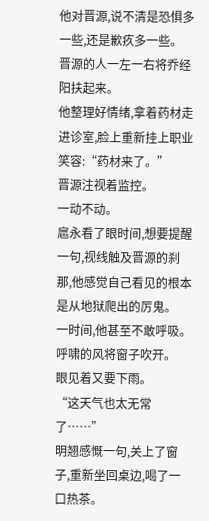他对晋源,说不清是恐惧多一些,还是歉疚多一些。
晋源的人一左一右将乔经阳扶起来。
他整理好情绪,拿着药材走进诊室,脸上重新挂上职业笑容:“药材来了。”
晋源注视着监控。
一动不动。
扈永看了眼时间,想要提醒一句,视线触及晋源的刹那,他感觉自己看见的根本是从地狱爬出的厉鬼。
一时间,他甚至不敢呼吸。
呼啸的风将窗子吹开。
眼见着又要下雨。
“这天气也太无常了……”
明翘感慨一句,关上了窗子,重新坐回桌边,喝了一口热茶。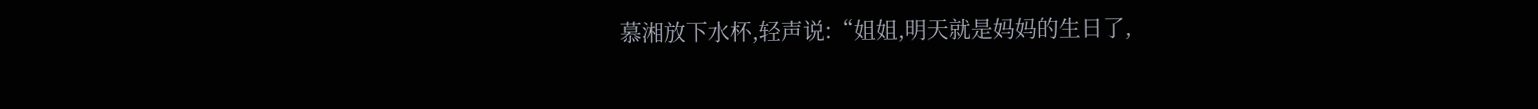慕湘放下水杯,轻声说:“姐姐,明天就是妈妈的生日了,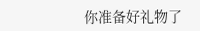你准备好礼物了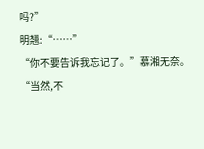吗?”
明翘:“……”
“你不要告诉我忘记了。”慕湘无奈。
“当然,不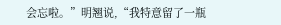会忘啦。”明翘说,“我特意留了一瓶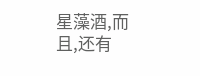星藻酒,而且,还有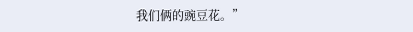我们俩的豌豆花。”